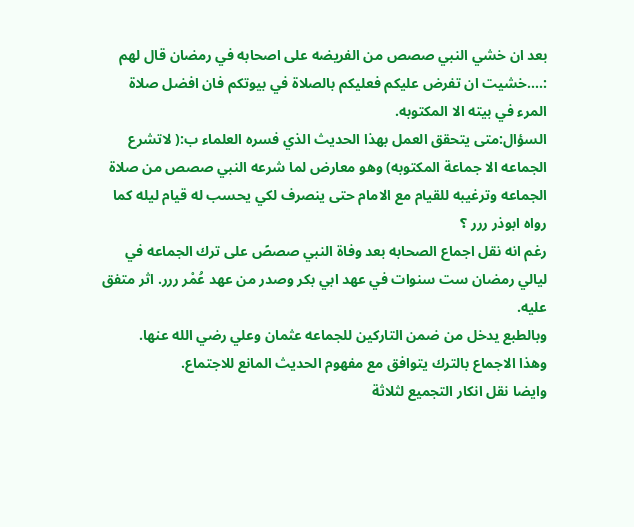بعد ان خشي النبي صصص من الفريضه على اصحابه في رمضان قال لهم :....خشيت ان تفرض عليكم فعليكم بالصلاة في بيوتكم فان افضل صلاة المرء في بيته الا المكتوبه.
السؤال:متى يتحقق العمل بهذا الحديث الذي فسره العلماء ب:( لاتشرع الجماعه الا جماعة المكتوبه) وهو معارض لما شرعه النبي صصص من صلاة الجماعه وترغيبه للقيام مع الامام حتى ينصرف لكي يحسب له قيام ليله كما رواه ابوذر ررر ؟
رغم انه نقل اجماع الصحابه بعد وفاة النبي صصصً على ترك الجماعه في ليالي رمضان ست سنوات في عهد ابي بكر وصدر من عهد عُمْر ررر. اثر متفق عليه.
وبالطبع يدخل من ضمن التاركين للجماعه عثمان وعلي رضي الله عنها.
وهذا الاجماع بالترك يتوافق مع مفهوم الحديث المانع للاجتماع.
وايضا نقل انكار التجميع لثلاثة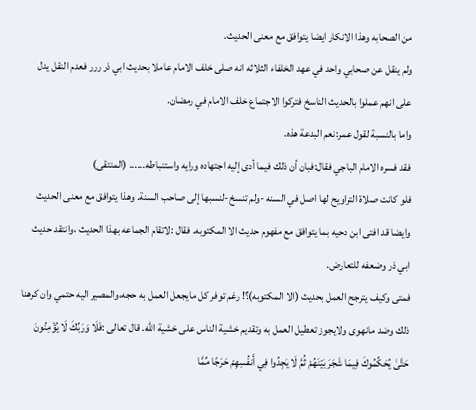من الصحابه وهذا الانكار ايضا يتوافق مع معنى الحديث.
ولم ينقل عن صحابي واحد في عهد الخلفاء الثلاثه انه صلى خلف الامام عاملا بحديث ابي ذر ررر فعدم النقل يدل على انهم عملوا بالحديث الناسخ فتركوا الاجتماع خلف الامام في رمضان.
واما بالنسبة لقول عمر:نعم البدعة هذه.
فقد فسره الامام الباجي فقال:فبان أن ذلك فيما أدى إليه اجتهاده ورايه واستنباطه...... (المنتقى)
فلو كانت صلاة التراويح لها اصل في السنه -ولم تنسخ-لنسبها إلى صاحب السنة. وهذا يتوافق مع معنى الحديث
وايضا قد افتى ابن دحيه بما يتوافق مع مفهوم حديث الا المكتوبه. فقال :لاتقام الجماعه بهذا الحديث ،وانتقد حديث ابي ذر وضعفه للتعارض.
فمتى وكيف يترجح العمل بحديث (الا المكتوبه)؟! رغم توفر كل مايجعل العمل به حجه،والمصير اليه حتمي وان كرهنا ذلك وضد مانهوى ولايجوز تعطيل العمل به وتقديم خشية الناس على خشية الله. قال تعالى :فَلَا وَرَبِّكَ لَا يُؤْمِنُونَ حَتَّىٰ يُحَكِّمُوكَ فِيمَا شَجَرَ بَيْنَهُمْ ثُمَّ لَا يَجِدُوا فِي أَنفُسِهِمْ حَرَجًا مِّمَّا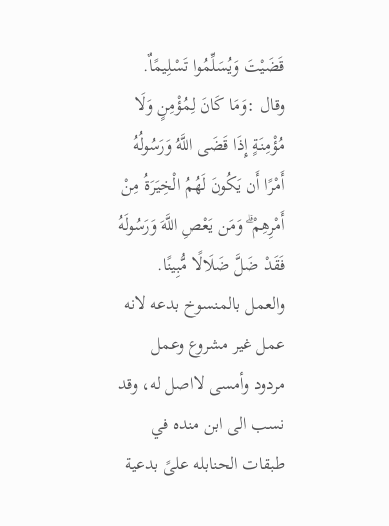قَضَيْتَ وَيُسَلِّمُوا تَسْلِيمًاٌ. وقال :وَمَا كَانَ لِمُؤْمِنٍ وَلَا مُؤْمِنَةٍ إِذَا قَضَى اللَّهُ وَرَسُولُهُ أَمْرًا أَن يَكُونَ لَهُمُ الْخِيَرَةُ مِنْ أَمْرِهِمْ ۗ وَمَن يَعْصِ اللَّهَ وَرَسُولَهُ فَقَدْ ضَلَّ ضَلَالًا مُّبِينًا.
والعمل بالمنسوخ بدعه لانه عمل غير مشروع وعمل مردود وأمسى لااصل له، وقد نسب الى ابن منده في طبقات الحنابله علىً بدعية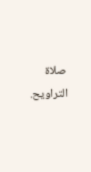صلاة التراويح.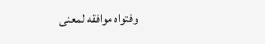وفتواه موافقه لمعنى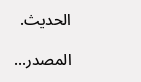الحديث.

المصدر...